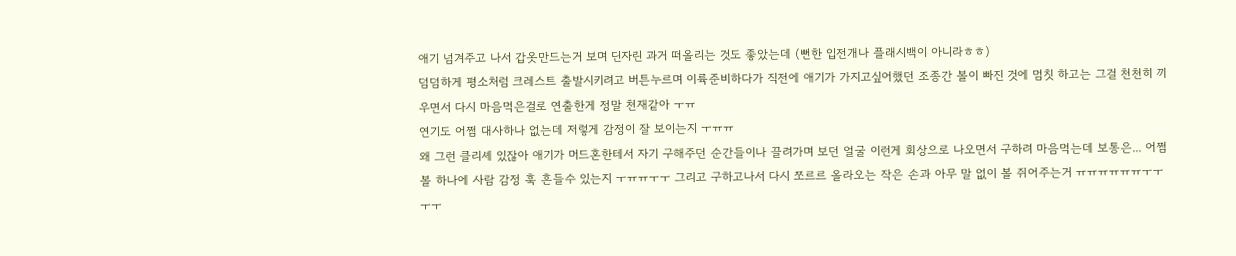애기 넘겨주고 나서 갑옷만드는거 보며 딘자린 과거 떠올리는 것도 좋았는데 (뻔한 입전개나 플래시백이 아니라ㅎㅎ)
덤덤하게 평소처럼 크레스트 출발시키려고 버튼누르며 이륙준비하다가 직전에 애기가 가지고싶어했던 조종간 볼이 빠진 것에 멈칫 하고는 그걸 천천히 끼우면서 다시 마음먹은걸로 연출한게 정말 천재같아 ㅜㅠ
연기도 어쩜 대사하나 없는데 저렇게 감정이 잘 보이는지 ㅜㅠㅠ
왜 그런 클리셰 있잖아 애기가 머드혼한테서 자기 구해주던 순간들이나 끌려가며 보던 얼굴 이런게 회상으로 나오면서 구하려 마음먹는데 보통은... 어쩜 볼 하나에 사람 감정 훅 흔들수 있는지 ㅜㅠㅠㅜㅜ 그리고 구하고나서 다시 쪼르르 올라오는 작은 손과 아무 말 없이 볼 쥐어주는거 ㅠㅠㅠㅠㅠㅠㅜㅜㅜㅜ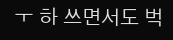ㅜ 하 쓰면서도 벅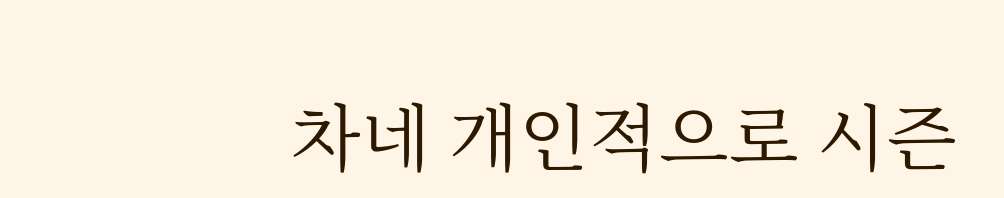차네 개인적으로 시즌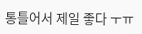통틀어서 제일 좋다 ㅜㅠ